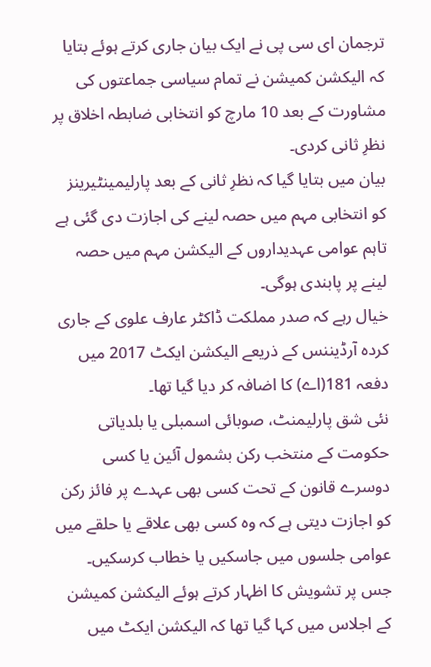ترجمان ای سی پی نے ایک بیان جاری کرتے ہوئے بتایا کہ الیکشن کمیشن نے تمام سیاسی جماعتوں کی مشاورت کے بعد 10 مارچ کو انتخابی ضابطہ اخلاق پر نظرِ ثانی کردی۔
بیان میں بتایا گیا کہ نظرِ ثانی کے بعد پارلیمینٹیرینز کو انتخابی مہم میں حصہ لینے کی اجازت دی گئی ہے تاہم عوامی عہدیداروں کے الیکشن مہم میں حصہ لینے پر پابندی ہوگی۔
خیال رہے کہ صدر مملکت ڈاکٹر عارف علوی کے جاری کردہ آرڈیننس کے ذریعے الیکشن ایکٹ 2017 میں دفعہ 181(اے) کا اضافہ کر دیا گیا تھا۔
نئی شق پارلیمنٹ، صوبائی اسمبلی یا بلدیاتی حکومت کے منتخب رکن بشمول آئین یا کسی دوسرے قانون کے تحت کسی بھی عہدے پر فائز رکن کو اجازت دیتی ہے کہ وہ کسی بھی علاقے یا حلقے میں عوامی جلسوں میں جاسکیں یا خطاب کرسکیں۔
جس پر تشویش کا اظہار کرتے ہوئے الیکشن کمیشن کے اجلاس میں کہا گیا تھا کہ الیکشن ایکٹ میں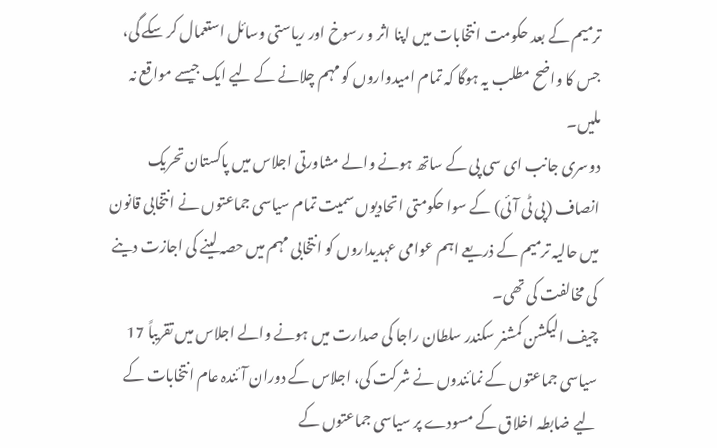ترمیم کے بعد حکومت انتخابات میں اپنا اثر و رسوخ اور ریاستی وسائل استعمال کر سکے گی، جس کا واضح مطلب یہ ہوگا کہ تمام امیدواروں کو مہم چلانے کے لیے ایک جیسے مواقع نہ ملیں۔
دوسری جانب ای سی پی کے ساتھ ہونے والے مشاورتی اجلاس میں پاکستان تحریک انصاف (پی ٹی آئی) کے سوا حکومتی اتحادیوں سمیت تمام سیاسی جماعتوں نے انتخابی قانون میں حالیہ ترمیم کے ذریعے اہم عوامی عہدیداروں کو انتخابی مہم میں حصہ لینے کی اجازت دینے کی مخالفت کی تھی۔
چیف الیکشن کمشنر سکندر سلطان راجا کی صدارت میں ہونے والے اجلاس میں تقریباً 17 سیاسی جماعتوں کے نمائندوں نے شرکت کی، اجلاس کے دوران آئندہ عام انتخابات کے لیے ضابطہ اخلاق کے مسودے پر سیاسی جماعتوں کے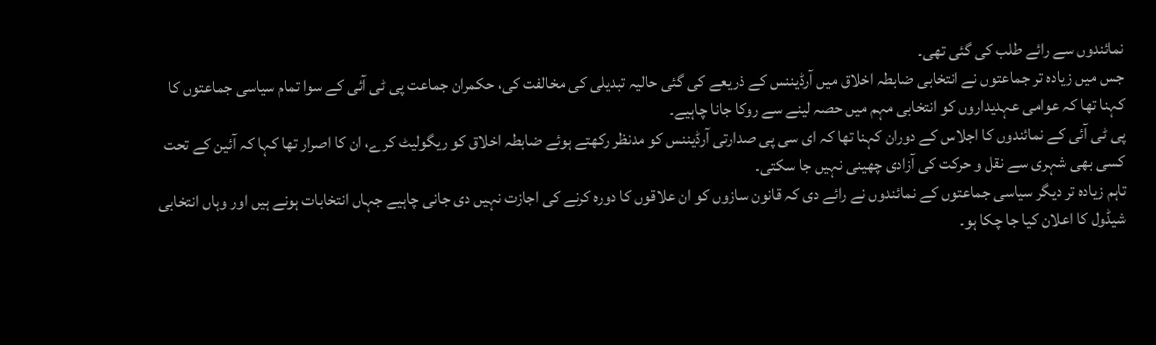نمائندوں سے رائے طلب کی گئی تھی۔
جس میں زیادہ تر جماعتوں نے انتخابی ضابطہ اخلاق میں آرڈیننس کے ذریعے کی گئی حالیہ تبدیلی کی مخالفت کی، حکمران جماعت پی ٹی آئی کے سوا تمام سیاسی جماعتوں کا کہنا تھا کہ عوامی عہدیداروں کو انتخابی مہم میں حصہ لینے سے روکا جانا چاہیے۔
پی ٹی آئی کے نمائندوں کا اجلاس کے دوران کہنا تھا کہ ای سی پی صدارتی آرڈیننس کو مدنظر رکھتے ہوئے ضابطہ اخلاق کو ریگولیٹ کرے، ان کا اصرار تھا کہا کہ آئین کے تحت کسی بھی شہری سے نقل و حرکت کی آزادی چھینی نہیں جا سکتی۔
تاہم زیادہ تر دیگر سیاسی جماعتوں کے نمائندوں نے رائے دی کہ قانون سازوں کو ان علاقوں کا دورہ کرنے کی اجازت نہیں دی جانی چاہیے جہاں انتخابات ہونے ہیں اور وہاں انتخابی شیڈول کا اعلان کیا جا چکا ہو۔